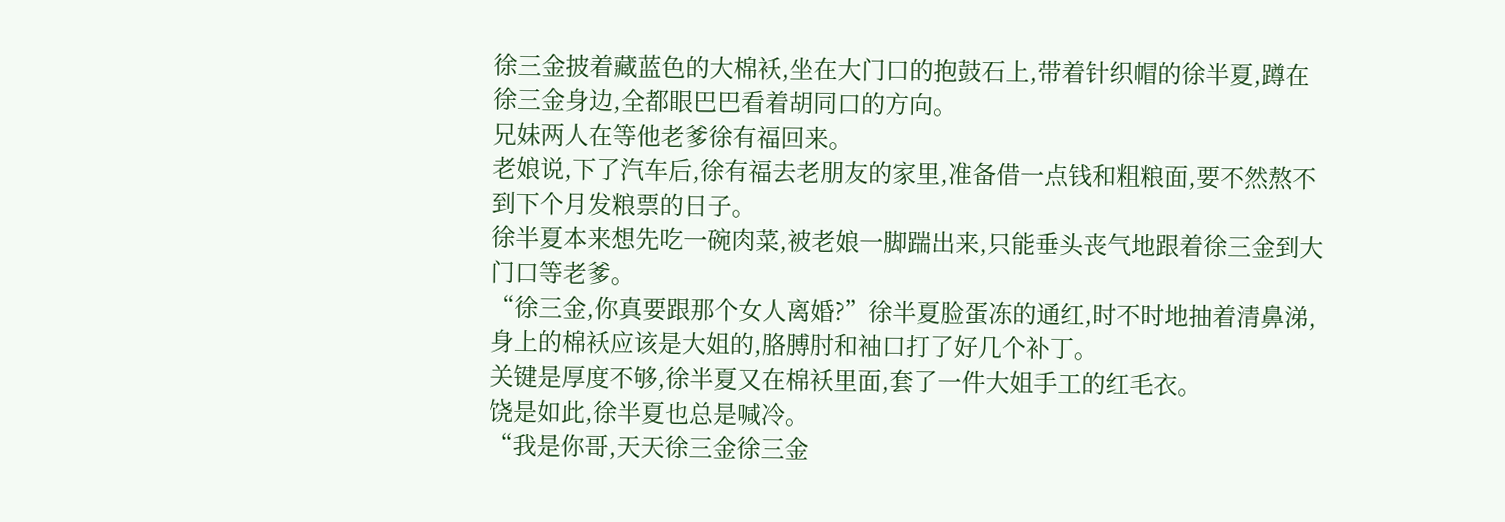徐三金披着藏蓝色的大棉袄,坐在大门口的抱鼓石上,带着针织帽的徐半夏,蹲在徐三金身边,全都眼巴巴看着胡同口的方向。
兄妹两人在等他老爹徐有福回来。
老娘说,下了汽车后,徐有福去老朋友的家里,准备借一点钱和粗粮面,要不然熬不到下个月发粮票的日子。
徐半夏本来想先吃一碗肉菜,被老娘一脚踹出来,只能垂头丧气地跟着徐三金到大门口等老爹。
“徐三金,你真要跟那个女人离婚?”徐半夏脸蛋冻的通红,时不时地抽着清鼻涕,身上的棉袄应该是大姐的,胳膊肘和袖口打了好几个补丁。
关键是厚度不够,徐半夏又在棉袄里面,套了一件大姐手工的红毛衣。
饶是如此,徐半夏也总是喊冷。
“我是你哥,天天徐三金徐三金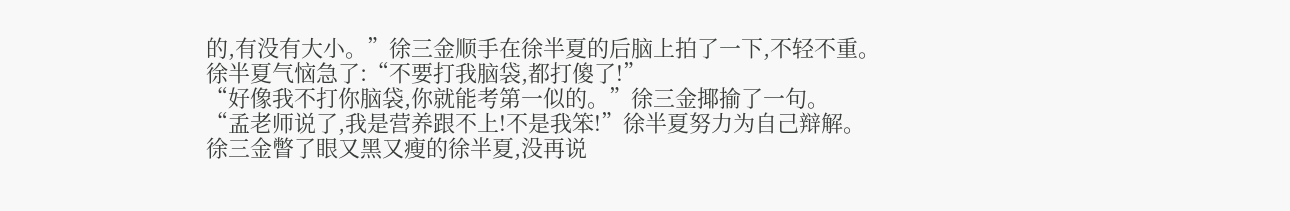的,有没有大小。”徐三金顺手在徐半夏的后脑上拍了一下,不轻不重。
徐半夏气恼急了:“不要打我脑袋,都打傻了!”
“好像我不打你脑袋,你就能考第一似的。”徐三金揶揄了一句。
“孟老师说了,我是营养跟不上!不是我笨!”徐半夏努力为自己辩解。
徐三金瞥了眼又黑又瘦的徐半夏,没再说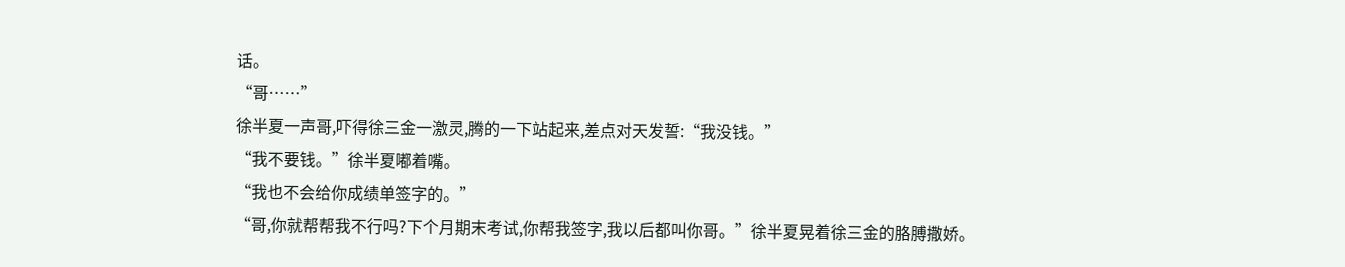话。
“哥……”
徐半夏一声哥,吓得徐三金一激灵,腾的一下站起来,差点对天发誓:“我没钱。”
“我不要钱。”徐半夏嘟着嘴。
“我也不会给你成绩单签字的。”
“哥,你就帮帮我不行吗?下个月期末考试,你帮我签字,我以后都叫你哥。”徐半夏晃着徐三金的胳膊撒娇。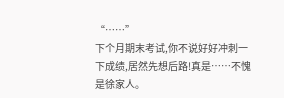“……”
下个月期末考试,你不说好好冲刺一下成绩,居然先想后路!真是……不愧是徐家人。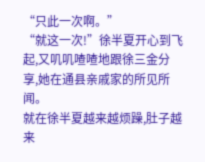“只此一次啊。”
“就这一次!”徐半夏开心到飞起,又叽叽喳喳地跟徐三金分享,她在通县亲戚家的所见所闻。
就在徐半夏越来越烦躁,肚子越来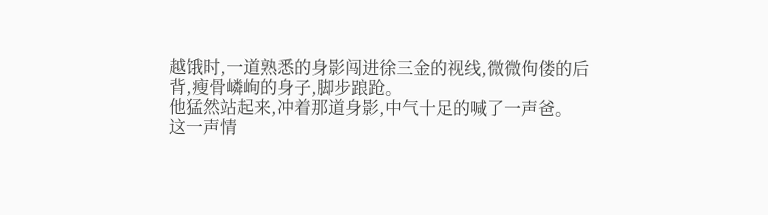越饿时,一道熟悉的身影闯进徐三金的视线,微微佝偻的后背,瘦骨嶙峋的身子,脚步踉跄。
他猛然站起来,冲着那道身影,中气十足的喊了一声爸。
这一声情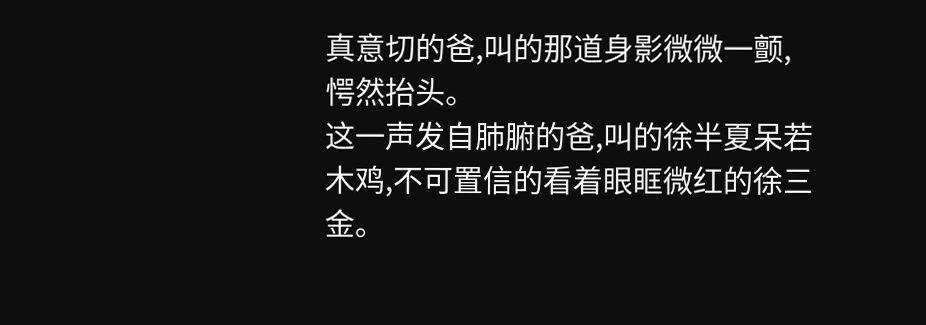真意切的爸,叫的那道身影微微一颤,愕然抬头。
这一声发自肺腑的爸,叫的徐半夏呆若木鸡,不可置信的看着眼眶微红的徐三金。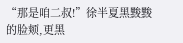“那是咱二叔!”徐半夏黑黢黢的脸颊,更黑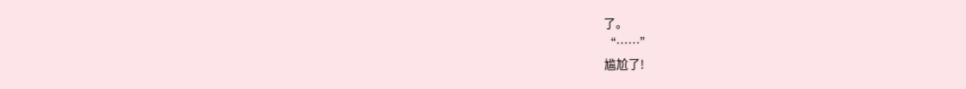了。
“……”
尴尬了!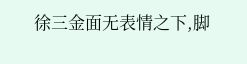徐三金面无表情之下,脚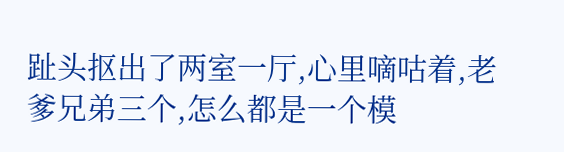趾头抠出了两室一厅,心里嘀咕着,老爹兄弟三个,怎么都是一个模